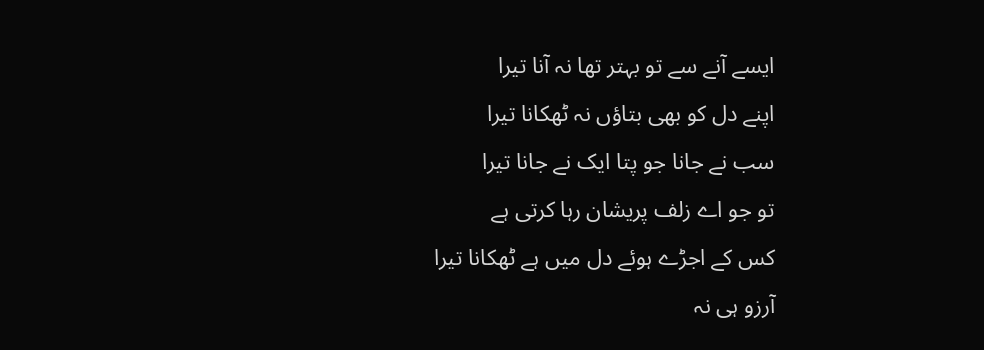ایسے آنے سے تو بہتر تھا نہ آنا تیرا
اپنے دل کو بھی بتاؤں نہ ٹھکانا تیرا
سب نے جانا جو پتا ایک نے جانا تیرا
تو جو اے زلف پریشان رہا کرتی ہے
کس کے اجڑے ہوئے دل میں ہے ٹھکانا تیرا
آرزو ہی نہ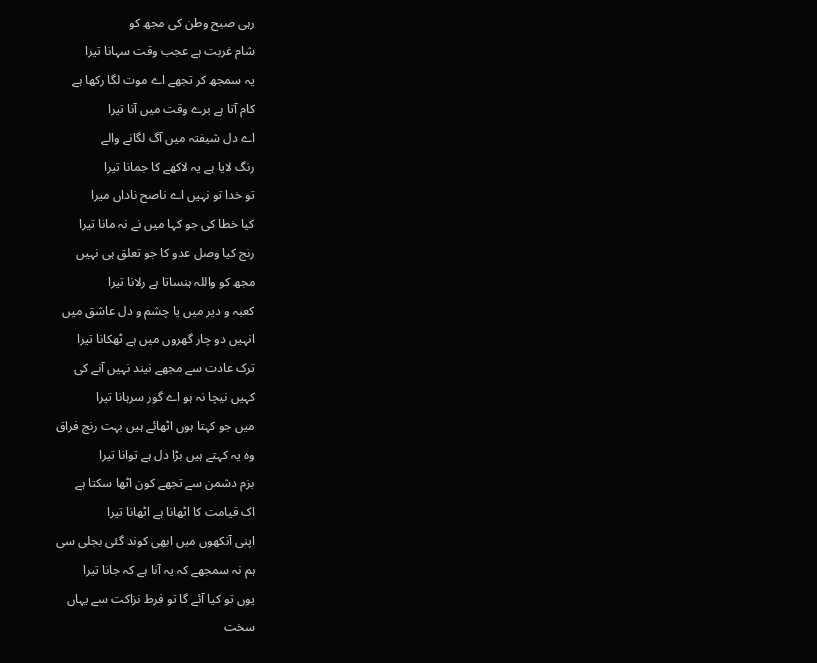رہی صبح وطن کی مجھ کو
شام غربت ہے عجب وقت سہانا تیرا
یہ سمجھ کر تجھے اے موت لگا رکھا ہے
کام آتا ہے برے وقت میں آنا تیرا
اے دل شیفتہ میں آگ لگانے والے
رنگ لایا ہے یہ لاکھے کا جمانا تیرا
تو خدا تو نہیں اے ناصح ناداں میرا
کیا خطا کی جو کہا میں نے نہ مانا تیرا
رنج کیا وصل عدو کا جو تعلق ہی نہیں
مجھ کو واللہ ہنساتا ہے رلانا تیرا
کعبہ و دیر میں یا چشم و دل عاشق میں
انہیں دو چار گھروں میں ہے ٹھکانا تیرا
ترک عادت سے مجھے نیند نہیں آنے کی
کہیں نیچا نہ ہو اے گور سرہانا تیرا
میں جو کہتا ہوں اٹھائے ہیں بہت رنج فراق
وہ یہ کہتے ہیں بڑا دل ہے توانا تیرا
بزم دشمن سے تجھے کون اٹھا سکتا ہے
اک قیامت کا اٹھانا ہے اٹھانا تیرا
اپنی آنکھوں میں ابھی کوند گئی بجلی سی
ہم نہ سمجھے کہ یہ آنا ہے کہ جانا تیرا
یوں تو کیا آئے گا تو فرط نزاکت سے یہاں
سخت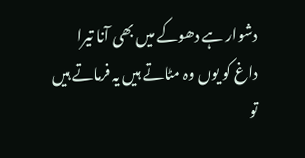دشوار ہے دھوکے میں بھی آنا تیرا
داغ کو یوں وہ مٹاتے ہیں یہ فرماتے ہیں
تو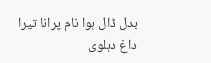بدل ڈال ہوا نام پرانا تیرا
داغ دہلوی